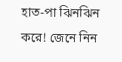হাত-পা ঝিনঝিন করে! জেনে নিন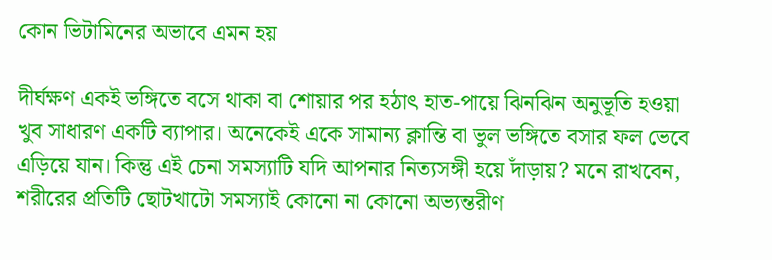কোন ভিটামিনের অভাবে এমন হয়

দীর্ঘক্ষণ একই ভঙ্গিতে বসে থাকা বা শোয়ার পর হঠাৎ হাত-পায়ে ঝিনঝিন অনুভূতি হওয়া খুব সাধারণ একটি ব্যাপার। অনেকেই একে সামান্য ক্লান্তি বা ভুল ভঙ্গিতে বসার ফল ভেবে এড়িয়ে যান। কিন্তু এই চেনা সমস্যাটি যদি আপনার নিত্যসঙ্গী হয়ে দাঁড়ায়? মনে রাখবেন, শরীরের প্রতিটি ছোটখাটো সমস্যাই কোনো না কোনো অভ্যন্তরীণ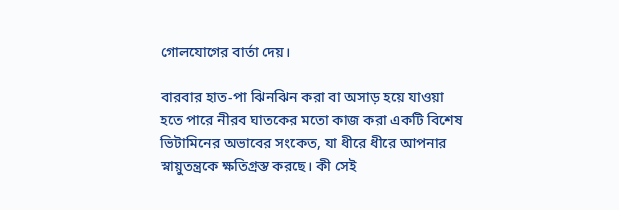গোলযোগের বার্তা দেয়।

বারবার হাত-পা ঝিনঝিন করা বা অসাড় হয়ে যাওয়া হতে পারে নীরব ঘাতকের মতো কাজ করা একটি বিশেষ ভিটামিনের অভাবের সংকেত, যা ধীরে ধীরে আপনার স্নায়ুতন্ত্রকে ক্ষতিগ্রস্ত করছে। কী সেই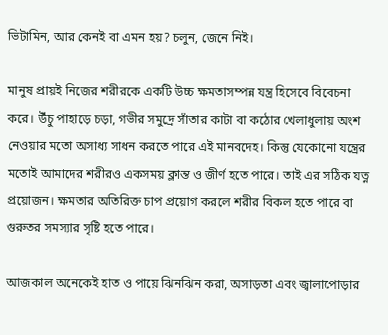ভিটামিন, আর কেনই বা এমন হয়? চলুন, জেনে নিই।

মানুষ প্রায়ই নিজের শরীরকে একটি উচ্চ ক্ষমতাসম্পন্ন যন্ত্র হিসেবে বিবেচনা করে। উঁচু পাহাড়ে চড়া, গভীর সমুদ্রে সাঁতার কাটা বা কঠোর খেলাধুলায় অংশ নেওয়ার মতো অসাধ্য সাধন করতে পারে এই মানবদেহ। কিন্তু যেকোনো যন্ত্রের মতোই আমাদের শরীরও একসময় ক্লান্ত ও জীর্ণ হতে পারে। তাই এর সঠিক যত্ন প্রয়োজন। ক্ষমতার অতিরিক্ত চাপ প্রয়োগ করলে শরীর বিকল হতে পারে বা গুরুতর সমস্যার সৃষ্টি হতে পারে।

আজকাল অনেকেই হাত ও পায়ে ঝিনঝিন করা, অসাড়তা এবং জ্বালাপোড়ার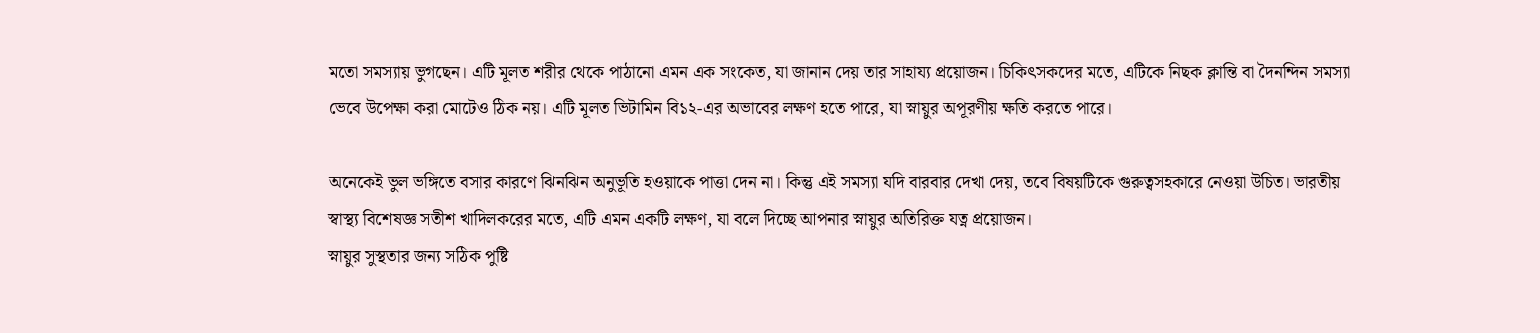মতো সমস্যায় ভুগছেন। এটি মূলত শরীর থেকে পাঠানো এমন এক সংকেত, যা জানান দেয় তার সাহায্য প্রয়োজন। চিকিৎসকদের মতে, এটিকে নিছক ক্লান্তি বা দৈনন্দিন সমস্যা ভেবে উপেক্ষা করা মোটেও ঠিক নয়। এটি মূলত ভিটামিন বি১২-এর অভাবের লক্ষণ হতে পারে, যা স্নায়ুর অপূরণীয় ক্ষতি করতে পারে।

অনেকেই ভুল ভঙ্গিতে বসার কারণে ঝিনঝিন অনুভূতি হওয়াকে পাত্তা দেন না। কিন্তু এই সমস্যা যদি বারবার দেখা দেয়, তবে বিষয়টিকে গুরুত্বসহকারে নেওয়া উচিত। ভারতীয় স্বাস্থ্য বিশেষজ্ঞ সতীশ খাদিলকরের মতে, এটি এমন একটি লক্ষণ, যা বলে দিচ্ছে আপনার স্নায়ুর অতিরিক্ত যত্ন প্রয়োজন।
স্নায়ুর সুস্থতার জন্য সঠিক পুষ্টি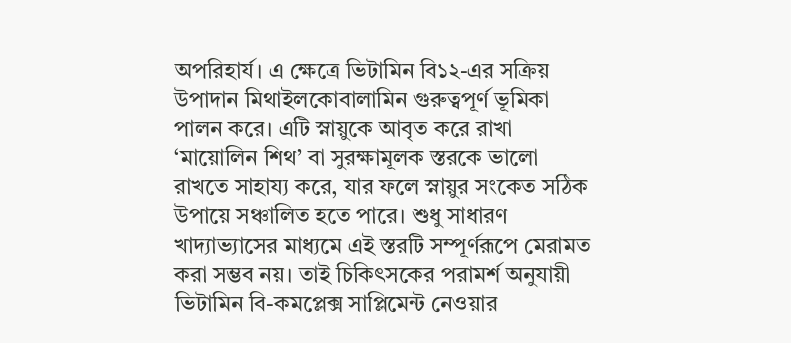অপরিহার্য। এ ক্ষেত্রে ভিটামিন বি১২-এর সক্রিয় উপাদান মিথাইলকোবালামিন গুরুত্বপূর্ণ ভূমিকা পালন করে। এটি স্নায়ুকে আবৃত করে রাখা ‘মায়োলিন শিথ’ বা সুরক্ষামূলক স্তরকে ভালো রাখতে সাহায্য করে, যার ফলে স্নায়ুর সংকেত সঠিক উপায়ে সঞ্চালিত হতে পারে। শুধু সাধারণ খাদ্যাভ্যাসের মাধ্যমে এই স্তরটি সম্পূর্ণরূপে মেরামত করা সম্ভব নয়। তাই চিকিৎসকের পরামর্শ অনুযায়ী ভিটামিন বি-কমপ্লেক্স সাপ্লিমেন্ট নেওয়ার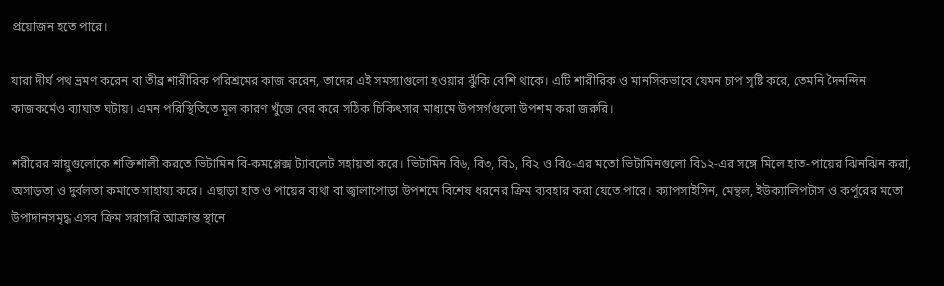প্রয়োজন হতে পারে।

যারা দীর্ঘ পথ ভ্রমণ করেন বা তীব্র শারীরিক পরিশ্রমের কাজ করেন, তাদের এই সমস্যাগুলো হওয়ার ঝুঁকি বেশি থাকে। এটি শারীরিক ও মানসিকভাবে যেমন চাপ সৃষ্টি করে, তেমনি দৈনন্দিন কাজকর্মেও ব্যাঘাত ঘটায়। এমন পরিস্থিতিতে মূল কারণ খুঁজে বের করে সঠিক চিকিৎসার মাধ্যমে উপসর্গগুলো উপশম করা জরুরি।

শরীরের স্নায়ুগুলোকে শক্তিশালী করতে ভিটামিন বি-কমপ্লেক্স ট্যাবলেট সহায়তা করে। ভিটামিন বি৬, বি৩, বি১, বি২ ও বি৫-এর মতো ভিটামিনগুলো বি১২-এর সঙ্গে মিলে হাত-পায়ের ঝিনঝিন করা, অসাড়তা ও দুর্বলতা কমাতে সাহায্য করে। এছাড়া হাত ও পায়ের ব্যথা বা জ্বালাপোড়া উপশমে বিশেষ ধরনের ক্রিম ব্যবহার করা যেতে পারে। ক্যাপসাইসিন, মেন্থল, ইউক্যালিপটাস ও কর্পূরের মতো উপাদানসমৃদ্ধ এসব ক্রিম সরাসরি আক্রান্ত স্থানে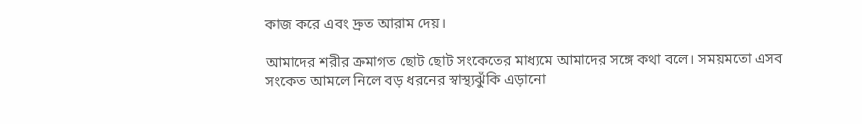কাজ করে এবং দ্রুত আরাম দেয়।

আমাদের শরীর ক্রমাগত ছোট ছোট সংকেতের মাধ্যমে আমাদের সঙ্গে কথা বলে। সময়মতো এসব সংকেত আমলে নিলে বড় ধরনের স্বাস্থ্যঝুঁকি এড়ানো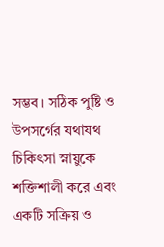সম্ভব। সঠিক পুষ্টি ও উপসর্গের যথাযথ চিকিৎসা স্নায়ুকে শক্তিশালী করে এবং একটি সক্রিয় ও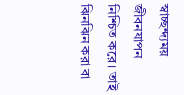স্বাচ্ছন্দ্যময় জীবনযাপন নিশ্চিত করে। তাই ঝিনঝিন করা বা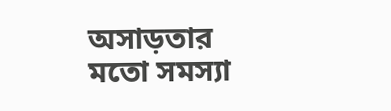অসাড়তার মতো সমস্যা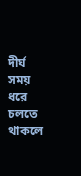দীর্ঘ সময় ধরে চলতে থাকলে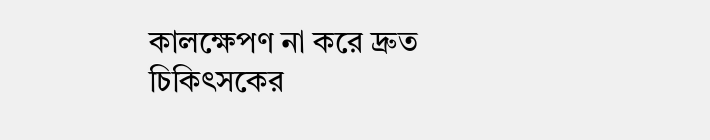কালক্ষেপণ না করে দ্রুত চিকিৎসকের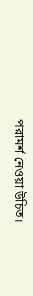পরামর্শ নেওয়া উচিত।